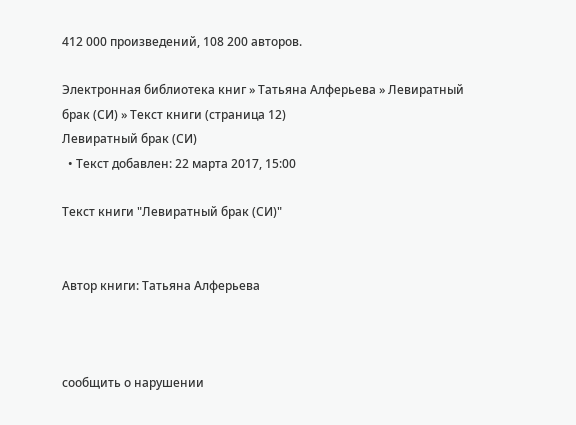412 000 произведений, 108 200 авторов.

Электронная библиотека книг » Татьяна Алферьева » Левиратный брак (СИ) » Текст книги (страница 12)
Левиратный брак (СИ)
  • Текст добавлен: 22 марта 2017, 15:00

Текст книги "Левиратный брак (СИ)"


Автор книги: Татьяна Алферьева



сообщить о нарушении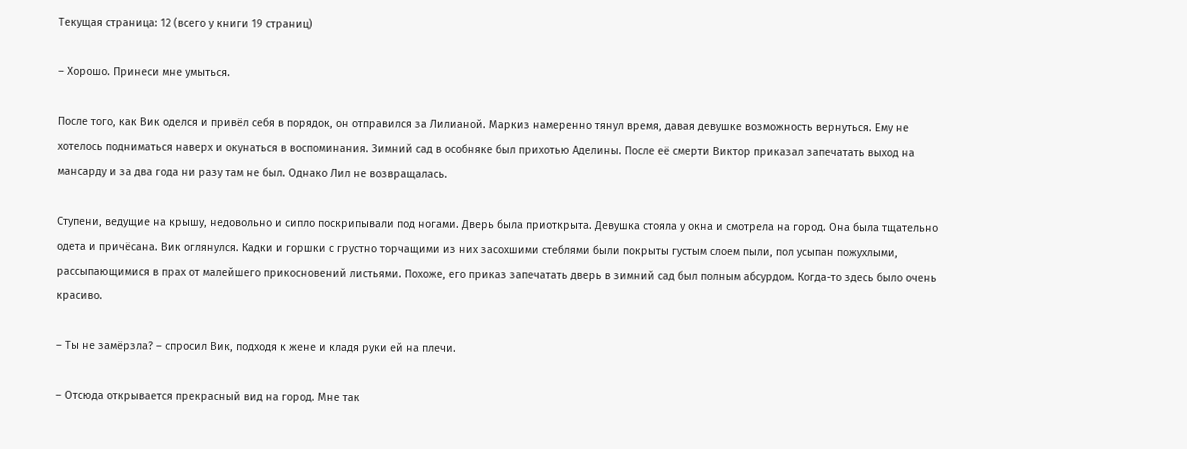Текущая страница: 12 (всего у книги 19 страниц)

– Хорошо. Принеси мне умыться.

После того, как Вик оделся и привёл себя в порядок, он отправился за Лилианой. Маркиз намеренно тянул время, давая девушке возможность вернуться. Ему не хотелось подниматься наверх и окунаться в воспоминания. Зимний сад в особняке был прихотью Аделины. После её смерти Виктор приказал запечатать выход на мансарду и за два года ни разу там не был. Однако Лил не возвращалась.

Ступени, ведущие на крышу, недовольно и сипло поскрипывали под ногами. Дверь была приоткрыта. Девушка стояла у окна и смотрела на город. Она была тщательно одета и причёсана. Вик оглянулся. Кадки и горшки с грустно торчащими из них засохшими стеблями были покрыты густым слоем пыли, пол усыпан пожухлыми, рассыпающимися в прах от малейшего прикосновений листьями. Похоже, его приказ запечатать дверь в зимний сад был полным абсурдом. Когда-то здесь было очень красиво.

– Ты не замёрзла? – спросил Вик, подходя к жене и кладя руки ей на плечи.

– Отсюда открывается прекрасный вид на город. Мне так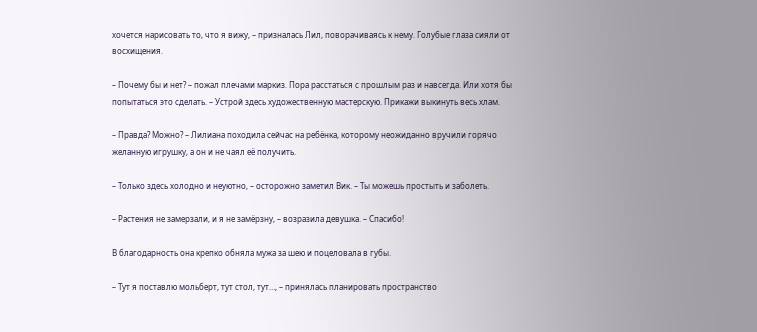хочется нарисовать то, что я вижу, – призналась Лил, поворачиваясь к нему. Голубые глаза сияли от восхищения.

– Почему бы и нет? – пожал плечами маркиз. Пора расстаться с прошлым раз и навсегда. Или хотя бы попытаться это сделать. – Устрой здесь художественную мастерскую. Прикажи выкинуть весь хлам.

– Правда? Можно? – Лилиана походила сейчас на ребёнка, которому неожиданно вручили горячо желанную игрушку, а он и не чаял её получить.

– Только здесь холодно и неуютно, – осторожно заметил Вик. – Ты можешь простыть и заболеть.

– Растения не замерзали, и я не замёрзну, – возразила девушка. – Спасибо!

В благодарность она крепко обняла мужа за шею и поцеловала в губы.

– Тут я поставлю мольберт, тут стол, тут…, – принялась планировать пространство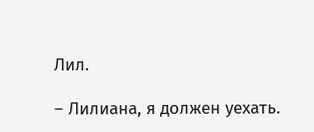Лил.

– Лилиана, я должен уехать.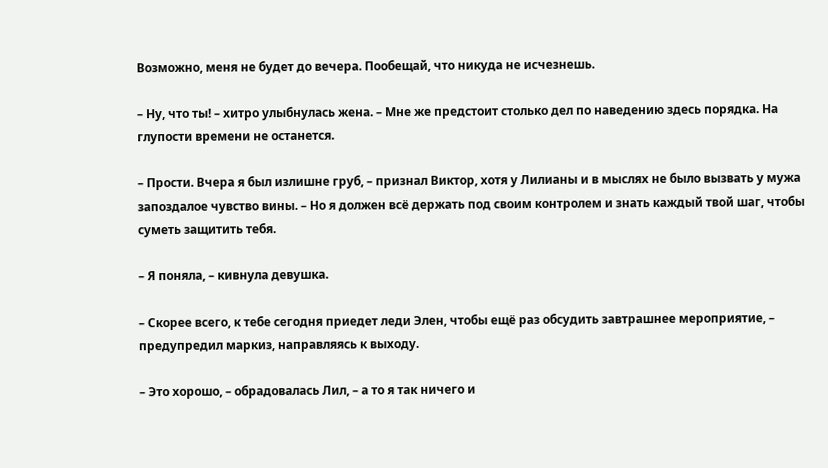Возможно, меня не будет до вечера. Пообещай, что никуда не исчезнешь.

– Ну, что ты! – хитро улыбнулась жена. – Мне же предстоит столько дел по наведению здесь порядка. На глупости времени не останется.

– Прости. Вчера я был излишне груб, – признал Виктор, хотя у Лилианы и в мыслях не было вызвать у мужа запоздалое чувство вины. – Но я должен всё держать под своим контролем и знать каждый твой шаг, чтобы суметь защитить тебя.

– Я поняла, – кивнула девушка.

– Скорее всего, к тебе сегодня приедет леди Элен, чтобы ещё раз обсудить завтрашнее мероприятие, – предупредил маркиз, направляясь к выходу.

– Это хорошо, – обрадовалась Лил, – а то я так ничего и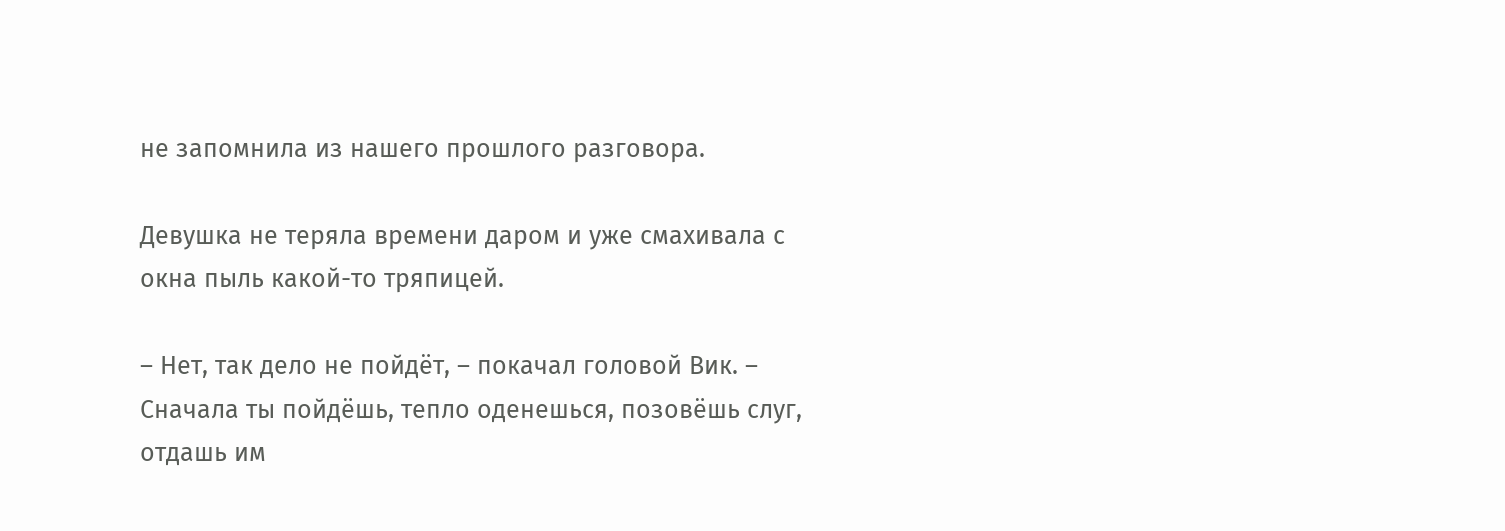не запомнила из нашего прошлого разговора.

Девушка не теряла времени даром и уже смахивала с окна пыль какой-то тряпицей.

– Нет, так дело не пойдёт, – покачал головой Вик. – Сначала ты пойдёшь, тепло оденешься, позовёшь слуг, отдашь им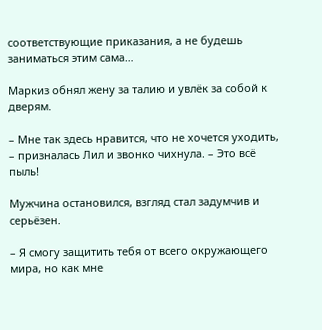соответствующие приказания, а не будешь заниматься этим сама…

Маркиз обнял жену за талию и увлёк за собой к дверям.

– Мне так здесь нравится, что не хочется уходить, – призналась Лил и звонко чихнула. – Это всё пыль!

Мужчина остановился, взгляд стал задумчив и серьёзен.

– Я смогу защитить тебя от всего окружающего мира, но как мне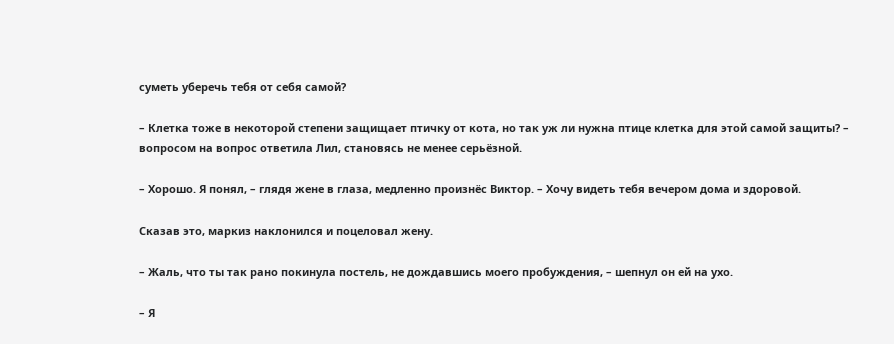суметь уберечь тебя от себя самой?

– Клетка тоже в некоторой степени защищает птичку от кота, но так уж ли нужна птице клетка для этой самой защиты? – вопросом на вопрос ответила Лил, становясь не менее серьёзной.

– Хорошо. Я понял, – глядя жене в глаза, медленно произнёс Виктор. – Хочу видеть тебя вечером дома и здоровой.

Сказав это, маркиз наклонился и поцеловал жену.

– Жаль, что ты так рано покинула постель, не дождавшись моего пробуждения, – шепнул он ей на ухо.

– Я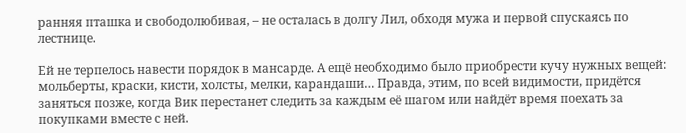ранняя пташка и свободолюбивая, – не осталась в долгу Лил, обходя мужа и первой спускаясь по лестнице.

Ей не терпелось навести порядок в мансарде. А ещё необходимо было приобрести кучу нужных вещей: мольберты, краски, кисти, холсты, мелки, карандаши… Правда, этим, по всей видимости, придётся заняться позже, когда Вик перестанет следить за каждым её шагом или найдёт время поехать за покупками вместе с ней.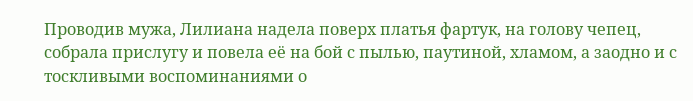Проводив мужа, Лилиана надела поверх платья фартук, на голову чепец, собрала прислугу и повела её на бой с пылью, паутиной, хламом, а заодно и с тоскливыми воспоминаниями о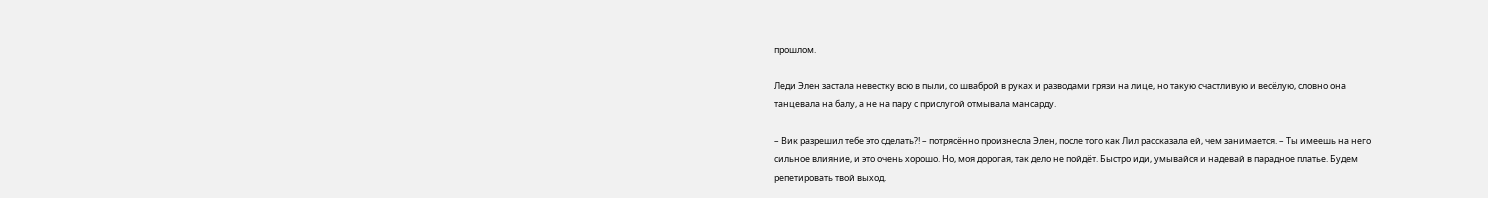прошлом.

Леди Элен застала невестку всю в пыли, со шваброй в руках и разводами грязи на лице, но такую счастливую и весёлую, словно она танцевала на балу, а не на пару с прислугой отмывала мансарду.

– Вик разрешил тебе это сделать?! – потрясённо произнесла Элен, после того как Лил рассказала ей, чем занимается. – Ты имеешь на него сильное влияние, и это очень хорошо. Но, моя дорогая, так дело не пойдёт. Быстро иди, умывайся и надевай в парадное платье. Будем репетировать твой выход.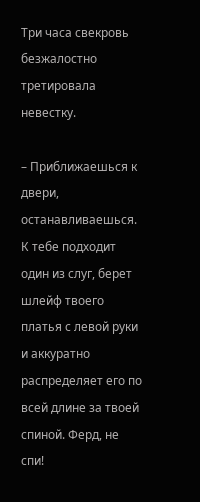Три часа свекровь безжалостно третировала невестку.

– Приближаешься к двери, останавливаешься. К тебе подходит один из слуг, берет шлейф твоего платья с левой руки и аккуратно распределяет его по всей длине за твоей спиной. Ферд, не спи!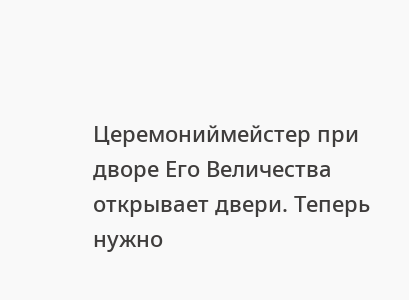Церемониймейстер при дворе Его Величества открывает двери. Теперь нужно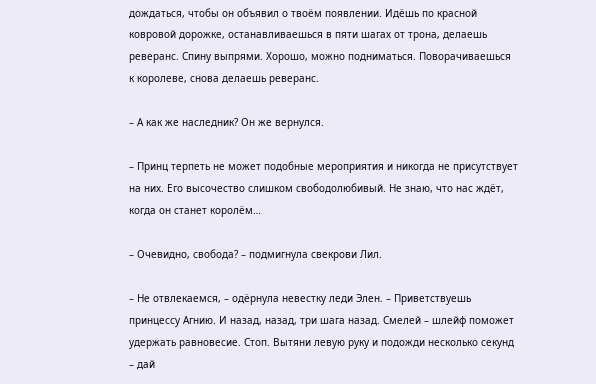дождаться, чтобы он объявил о твоём появлении. Идёшь по красной ковровой дорожке, останавливаешься в пяти шагах от трона, делаешь реверанс. Спину выпрями. Хорошо, можно подниматься. Поворачиваешься к королеве, снова делаешь реверанс.

– А как же наследник? Он же вернулся.

– Принц терпеть не может подобные мероприятия и никогда не присутствует на них. Его высочество слишком свободолюбивый. Не знаю, что нас ждёт, когда он станет королём…

– Очевидно, свобода? – подмигнула свекрови Лил.

– Не отвлекаемся, – одёрнула невестку леди Элен. – Приветствуешь принцессу Агнию. И назад, назад, три шага назад. Смелей – шлейф поможет удержать равновесие. Стоп. Вытяни левую руку и подожди несколько секунд – дай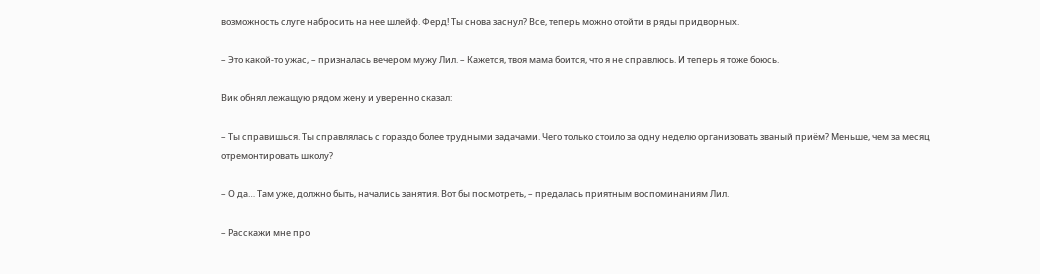возможность слуге набросить на нее шлейф. Ферд! Ты снова заснул? Все, теперь можно отойти в ряды придворных.

– Это какой-то ужас, – призналась вечером мужу Лил. – Кажется, твоя мама боится, что я не справлюсь. И теперь я тоже боюсь.

Вик обнял лежащую рядом жену и уверенно сказал:

– Ты справишься. Ты справлялась с гораздо более трудными задачами. Чего только стоило за одну неделю организовать званый приём? Меньше, чем за месяц отремонтировать школу?

– О да… Там уже, должно быть, начались занятия. Вот бы посмотреть, – предалась приятным воспоминаниям Лил.

– Расскажи мне про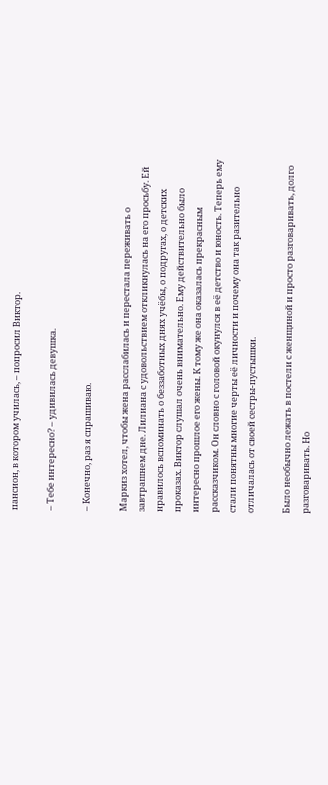пансион, в котором училась, – попросил Виктор.

– Тебе интересно? – удивилась девушка.

– Конечно, раз я спрашиваю.

Маркиз хотел, чтобы жена расслабилась и перестала переживать о завтрашнем дне. Лилиана с удовольствием откликнулась на его просьбу. Ей нравилось вспоминать о беззаботных днях учёбы, о подругах, о детских проказах. Виктор слушал очень внимательно. Ему действительно было интересно прошлое его жены. К тому же она оказалась прекрасным рассказчиком. Он словно с головой окунулся в её детство и юность. Теперь ему стали понятны многие черты её личности и почему она так разительно отличалась от своей сестры-пустышки.

Было необычно лежать в постели с женщиной и просто разговаривать, долго разговаривать. Но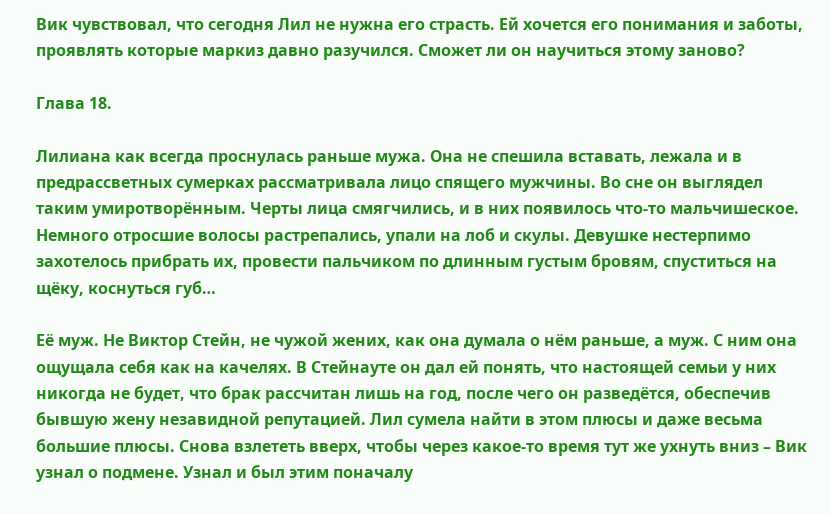Вик чувствовал, что сегодня Лил не нужна его страсть. Ей хочется его понимания и заботы, проявлять которые маркиз давно разучился. Сможет ли он научиться этому заново?

Глава 18.

Лилиана как всегда проснулась раньше мужа. Она не спешила вставать, лежала и в предрассветных сумерках рассматривала лицо спящего мужчины. Во сне он выглядел таким умиротворённым. Черты лица смягчились, и в них появилось что-то мальчишеское. Немного отросшие волосы растрепались, упали на лоб и скулы. Девушке нестерпимо захотелось прибрать их, провести пальчиком по длинным густым бровям, спуститься на щёку, коснуться губ…

Её муж. Не Виктор Стейн, не чужой жених, как она думала о нём раньше, а муж. С ним она ощущала себя как на качелях. В Стейнауте он дал ей понять, что настоящей семьи у них никогда не будет, что брак рассчитан лишь на год, после чего он разведётся, обеспечив бывшую жену незавидной репутацией. Лил сумела найти в этом плюсы и даже весьма большие плюсы. Снова взлететь вверх, чтобы через какое-то время тут же ухнуть вниз – Вик узнал о подмене. Узнал и был этим поначалу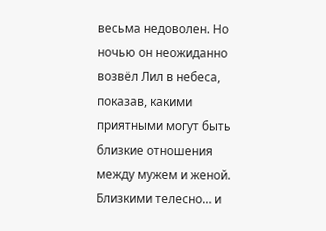весьма недоволен. Но ночью он неожиданно возвёл Лил в небеса, показав, какими приятными могут быть близкие отношения между мужем и женой. Близкими телесно… и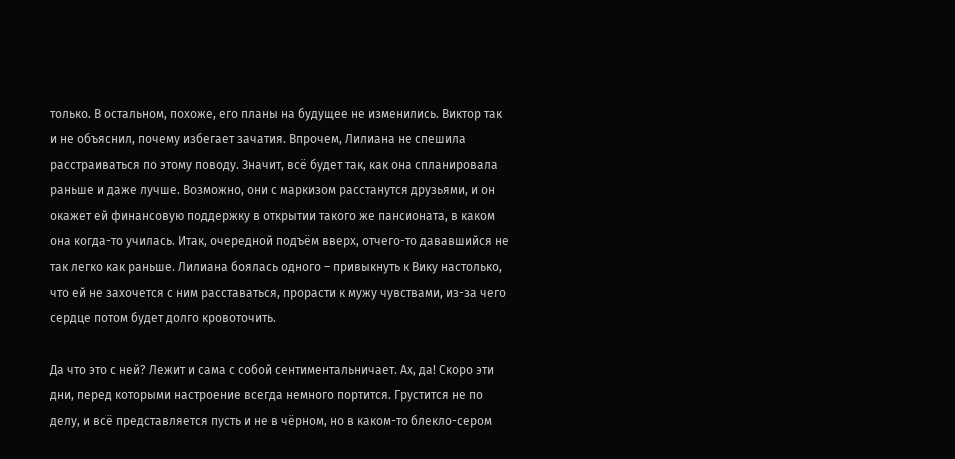только. В остальном, похоже, его планы на будущее не изменились. Виктор так и не объяснил, почему избегает зачатия. Впрочем, Лилиана не спешила расстраиваться по этому поводу. Значит, всё будет так, как она спланировала раньше и даже лучше. Возможно, они с маркизом расстанутся друзьями, и он окажет ей финансовую поддержку в открытии такого же пансионата, в каком она когда-то училась. Итак, очередной подъём вверх, отчего-то дававшийся не так легко как раньше. Лилиана боялась одного – привыкнуть к Вику настолько, что ей не захочется с ним расставаться, прорасти к мужу чувствами, из-за чего сердце потом будет долго кровоточить.

Да что это с ней? Лежит и сама с собой сентиментальничает. Ах, да! Скоро эти дни, перед которыми настроение всегда немного портится. Грустится не по делу, и всё представляется пусть и не в чёрном, но в каком-то блекло-сером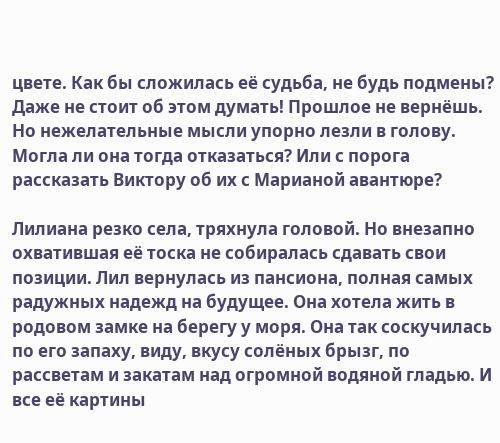цвете. Как бы сложилась её судьба, не будь подмены? Даже не стоит об этом думать! Прошлое не вернёшь. Но нежелательные мысли упорно лезли в голову. Могла ли она тогда отказаться? Или с порога рассказать Виктору об их с Марианой авантюре?

Лилиана резко села, тряхнула головой. Но внезапно охватившая её тоска не собиралась сдавать свои позиции. Лил вернулась из пансиона, полная самых радужных надежд на будущее. Она хотела жить в родовом замке на берегу у моря. Она так соскучилась по его запаху, виду, вкусу солёных брызг, по рассветам и закатам над огромной водяной гладью. И все её картины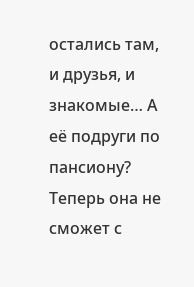остались там, и друзья, и знакомые… А её подруги по пансиону? Теперь она не сможет с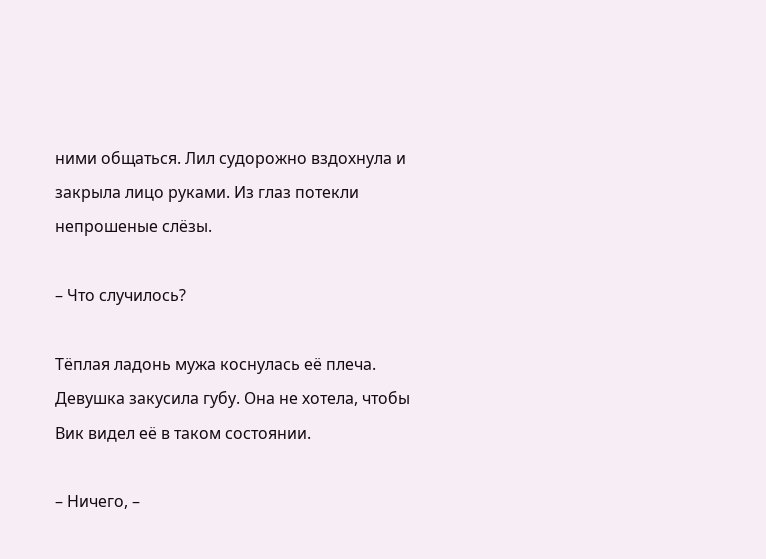ними общаться. Лил судорожно вздохнула и закрыла лицо руками. Из глаз потекли непрошеные слёзы.

– Что случилось?

Тёплая ладонь мужа коснулась её плеча. Девушка закусила губу. Она не хотела, чтобы Вик видел её в таком состоянии.

– Ничего, –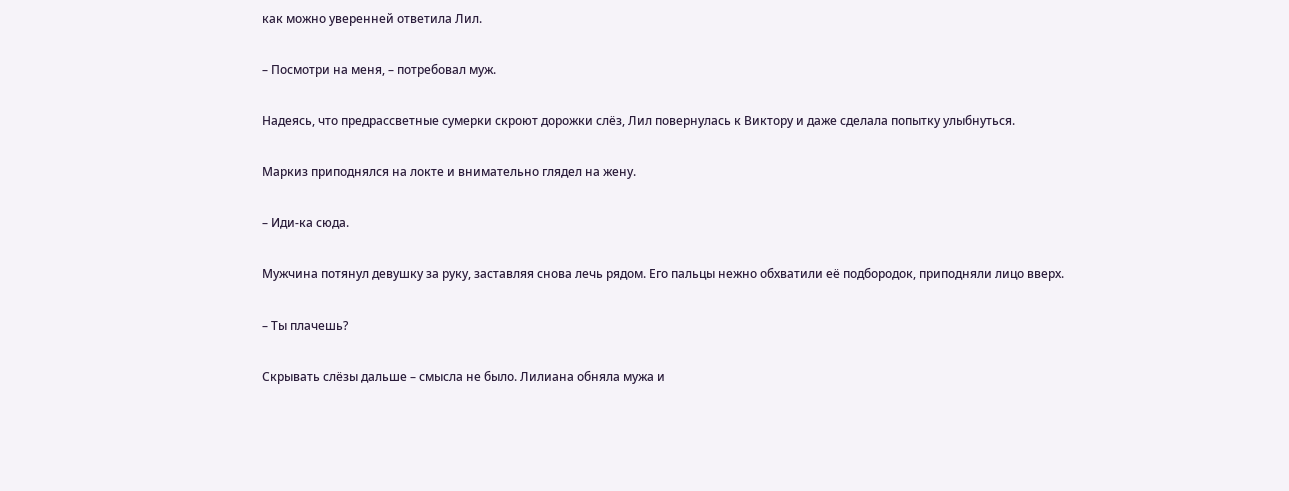как можно уверенней ответила Лил.

– Посмотри на меня, – потребовал муж.

Надеясь, что предрассветные сумерки скроют дорожки слёз, Лил повернулась к Виктору и даже сделала попытку улыбнуться.

Маркиз приподнялся на локте и внимательно глядел на жену.

– Иди-ка сюда.

Мужчина потянул девушку за руку, заставляя снова лечь рядом. Его пальцы нежно обхватили её подбородок, приподняли лицо вверх.

– Ты плачешь?

Скрывать слёзы дальше – смысла не было. Лилиана обняла мужа и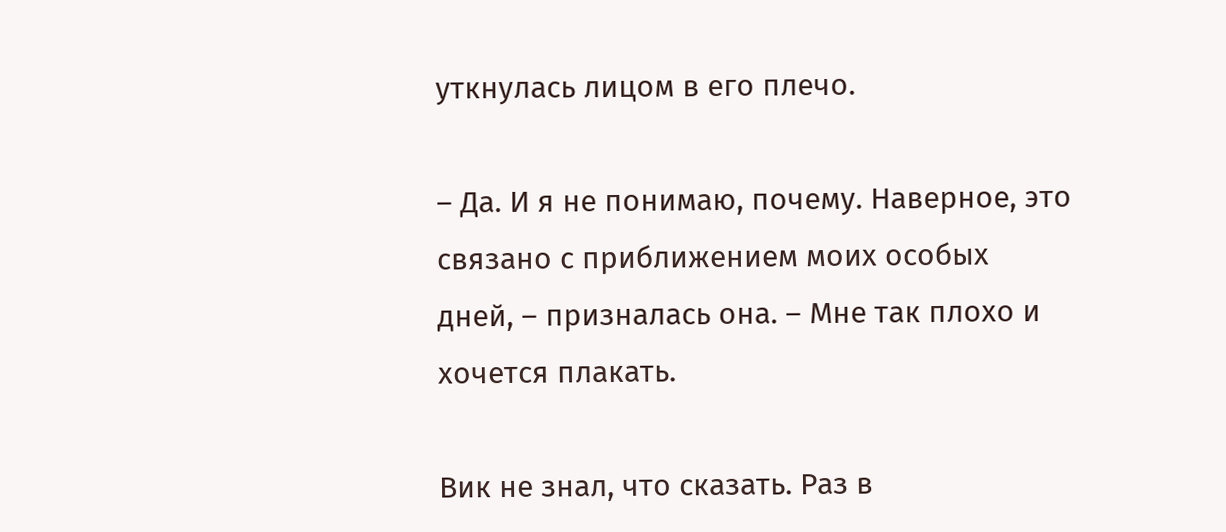уткнулась лицом в его плечо.

– Да. И я не понимаю, почему. Наверное, это связано с приближением моих особых дней, – призналась она. – Мне так плохо и хочется плакать.

Вик не знал, что сказать. Раз в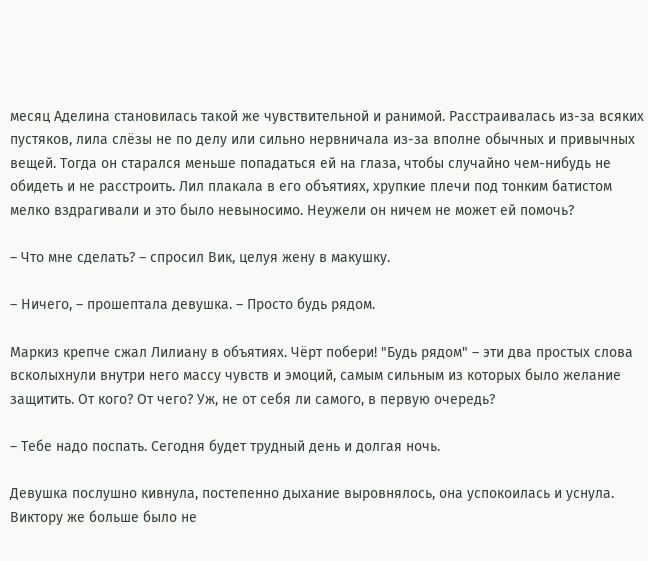месяц Аделина становилась такой же чувствительной и ранимой. Расстраивалась из-за всяких пустяков, лила слёзы не по делу или сильно нервничала из-за вполне обычных и привычных вещей. Тогда он старался меньше попадаться ей на глаза, чтобы случайно чем-нибудь не обидеть и не расстроить. Лил плакала в его объятиях, хрупкие плечи под тонким батистом мелко вздрагивали и это было невыносимо. Неужели он ничем не может ей помочь?

– Что мне сделать? – спросил Вик, целуя жену в макушку.

– Ничего, – прошептала девушка. – Просто будь рядом.

Маркиз крепче сжал Лилиану в объятиях. Чёрт побери! "Будь рядом" – эти два простых слова всколыхнули внутри него массу чувств и эмоций, самым сильным из которых было желание защитить. От кого? От чего? Уж, не от себя ли самого, в первую очередь?

– Тебе надо поспать. Сегодня будет трудный день и долгая ночь.

Девушка послушно кивнула, постепенно дыхание выровнялось, она успокоилась и уснула. Виктору же больше было не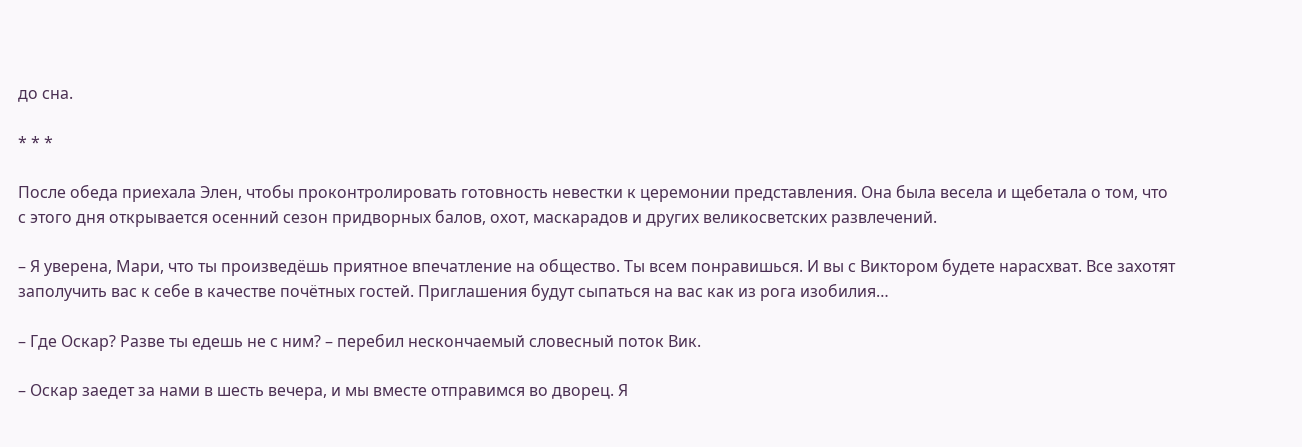до сна.

* * *

После обеда приехала Элен, чтобы проконтролировать готовность невестки к церемонии представления. Она была весела и щебетала о том, что с этого дня открывается осенний сезон придворных балов, охот, маскарадов и других великосветских развлечений.

– Я уверена, Мари, что ты произведёшь приятное впечатление на общество. Ты всем понравишься. И вы с Виктором будете нарасхват. Все захотят заполучить вас к себе в качестве почётных гостей. Приглашения будут сыпаться на вас как из рога изобилия…

– Где Оскар? Разве ты едешь не с ним? – перебил нескончаемый словесный поток Вик.

– Оскар заедет за нами в шесть вечера, и мы вместе отправимся во дворец. Я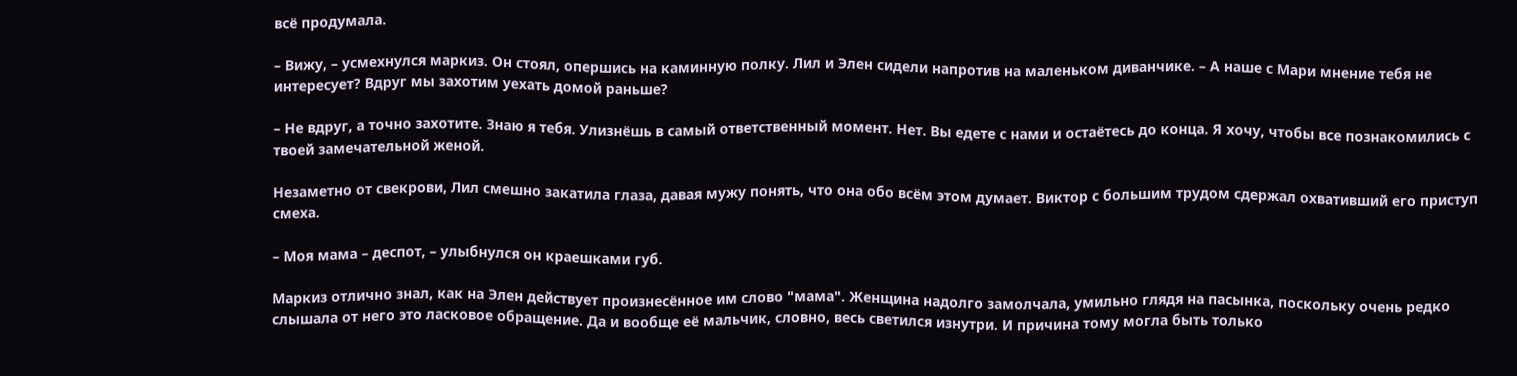всё продумала.

– Вижу, – усмехнулся маркиз. Он стоял, опершись на каминную полку. Лил и Элен сидели напротив на маленьком диванчике. – А наше с Мари мнение тебя не интересует? Вдруг мы захотим уехать домой раньше?

– Не вдруг, а точно захотите. Знаю я тебя. Улизнёшь в самый ответственный момент. Нет. Вы едете с нами и остаётесь до конца. Я хочу, чтобы все познакомились с твоей замечательной женой.

Незаметно от свекрови, Лил смешно закатила глаза, давая мужу понять, что она обо всём этом думает. Виктор с большим трудом сдержал охвативший его приступ смеха.

– Моя мама – деспот, – улыбнулся он краешками губ.

Маркиз отлично знал, как на Элен действует произнесённое им слово "мама". Женщина надолго замолчала, умильно глядя на пасынка, поскольку очень редко слышала от него это ласковое обращение. Да и вообще её мальчик, словно, весь светился изнутри. И причина тому могла быть только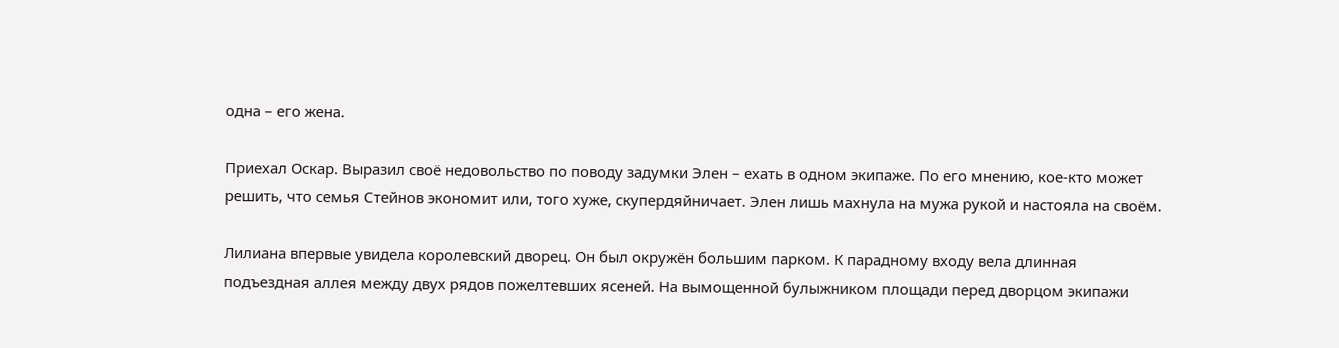одна – его жена.

Приехал Оскар. Выразил своё недовольство по поводу задумки Элен – ехать в одном экипаже. По его мнению, кое-кто может решить, что семья Стейнов экономит или, того хуже, скупердяйничает. Элен лишь махнула на мужа рукой и настояла на своём.

Лилиана впервые увидела королевский дворец. Он был окружён большим парком. К парадному входу вела длинная подъездная аллея между двух рядов пожелтевших ясеней. На вымощенной булыжником площади перед дворцом экипажи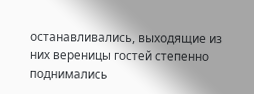останавливались, выходящие из них вереницы гостей степенно поднимались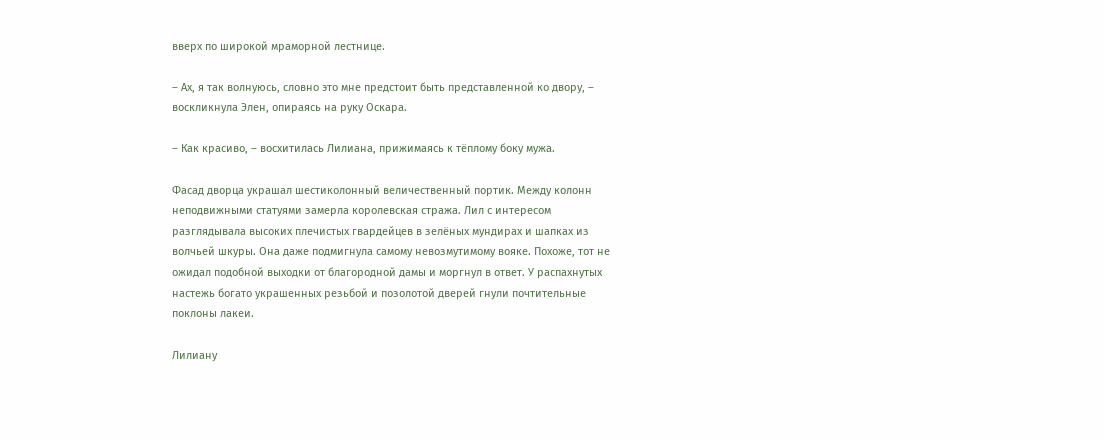вверх по широкой мраморной лестнице.

– Ах, я так волнуюсь, словно это мне предстоит быть представленной ко двору, – воскликнула Элен, опираясь на руку Оскара.

– Как красиво, – восхитилась Лилиана, прижимаясь к тёплому боку мужа.

Фасад дворца украшал шестиколонный величественный портик. Между колонн неподвижными статуями замерла королевская стража. Лил с интересом разглядывала высоких плечистых гвардейцев в зелёных мундирах и шапках из волчьей шкуры. Она даже подмигнула самому невозмутимому вояке. Похоже, тот не ожидал подобной выходки от благородной дамы и моргнул в ответ. У распахнутых настежь богато украшенных резьбой и позолотой дверей гнули почтительные поклоны лакеи.

Лилиану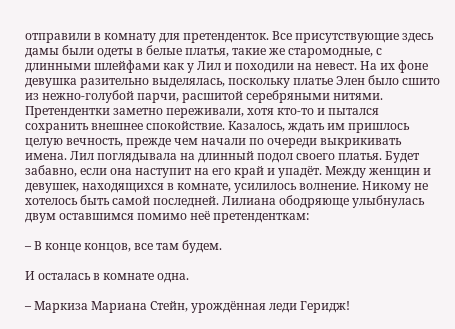отправили в комнату для претенденток. Все присутствующие здесь дамы были одеты в белые платья, такие же старомодные, с длинными шлейфами как у Лил и походили на невест. На их фоне девушка разительно выделялась, поскольку платье Элен было сшито из нежно-голубой парчи, расшитой серебряными нитями. Претендентки заметно переживали, хотя кто-то и пытался сохранить внешнее спокойствие. Казалось, ждать им пришлось целую вечность, прежде чем начали по очереди выкрикивать имена. Лил поглядывала на длинный подол своего платья. Будет забавно, если она наступит на его край и упадёт. Между женщин и девушек, находящихся в комнате, усилилось волнение. Никому не хотелось быть самой последней. Лилиана ободряюще улыбнулась двум оставшимся помимо неё претенденткам:

– В конце концов, все там будем.

И осталась в комнате одна.

– Маркиза Мариана Стейн, урождённая леди Геридж!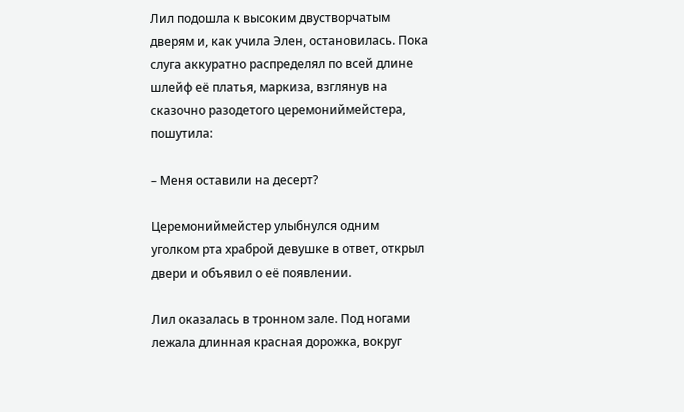Лил подошла к высоким двустворчатым дверям и, как учила Элен, остановилась. Пока слуга аккуратно распределял по всей длине шлейф её платья, маркиза, взглянув на сказочно разодетого церемониймейстера, пошутила:

– Меня оставили на десерт?

Церемониймейстер улыбнулся одним уголком рта храброй девушке в ответ, открыл двери и объявил о её появлении.

Лил оказалась в тронном зале. Под ногами лежала длинная красная дорожка, вокруг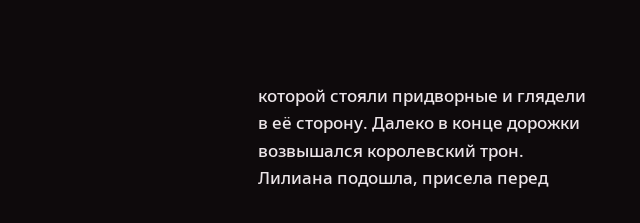которой стояли придворные и глядели в её сторону. Далеко в конце дорожки возвышался королевский трон. Лилиана подошла, присела перед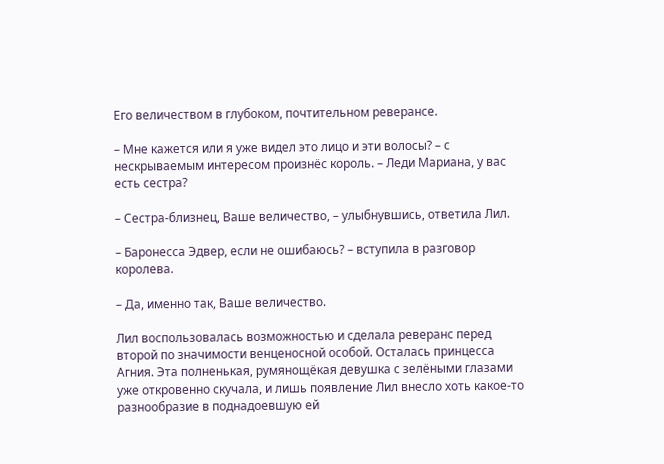Его величеством в глубоком, почтительном реверансе.

– Мне кажется или я уже видел это лицо и эти волосы? – с нескрываемым интересом произнёс король. – Леди Мариана, у вас есть сестра?

– Сестра-близнец, Ваше величество, – улыбнувшись, ответила Лил.

– Баронесса Эдвер, если не ошибаюсь? – вступила в разговор королева.

– Да, именно так, Ваше величество.

Лил воспользовалась возможностью и сделала реверанс перед второй по значимости венценосной особой. Осталась принцесса Агния. Эта полненькая, румянощёкая девушка с зелёными глазами уже откровенно скучала, и лишь появление Лил внесло хоть какое-то разнообразие в поднадоевшую ей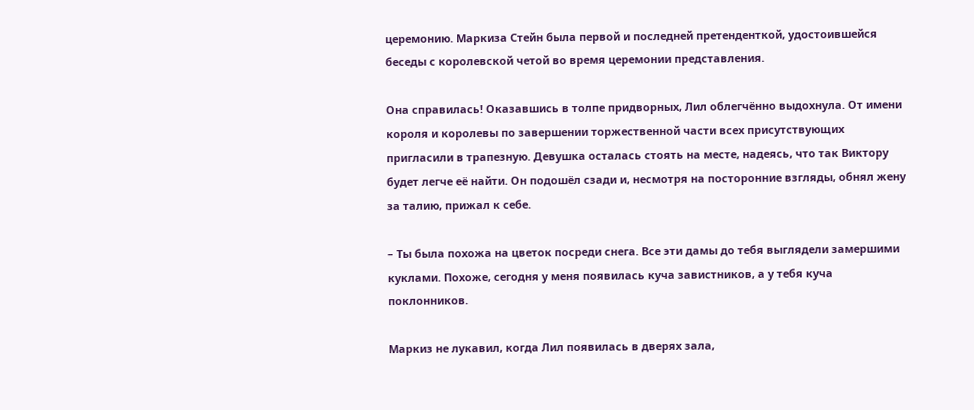церемонию. Маркиза Стейн была первой и последней претенденткой, удостоившейся беседы с королевской четой во время церемонии представления.

Она справилась! Оказавшись в толпе придворных, Лил облегчённо выдохнула. От имени короля и королевы по завершении торжественной части всех присутствующих пригласили в трапезную. Девушка осталась стоять на месте, надеясь, что так Виктору будет легче её найти. Он подошёл сзади и, несмотря на посторонние взгляды, обнял жену за талию, прижал к себе.

– Ты была похожа на цветок посреди снега. Все эти дамы до тебя выглядели замершими куклами. Похоже, сегодня у меня появилась куча завистников, а у тебя куча поклонников.

Маркиз не лукавил, когда Лил появилась в дверях зала,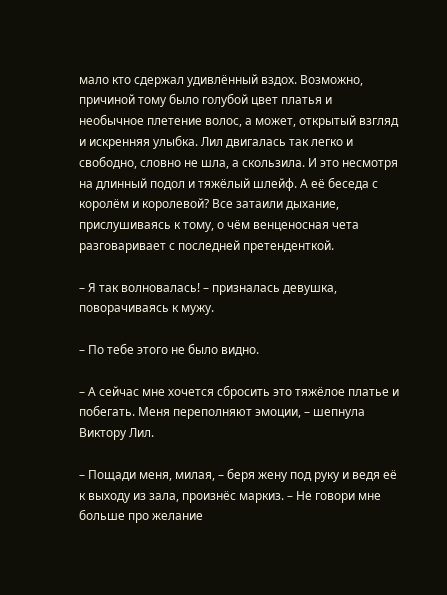мало кто сдержал удивлённый вздох. Возможно, причиной тому было голубой цвет платья и необычное плетение волос, а может, открытый взгляд и искренняя улыбка. Лил двигалась так легко и свободно, словно не шла, а скользила. И это несмотря на длинный подол и тяжёлый шлейф. А её беседа с королём и королевой? Все затаили дыхание, прислушиваясь к тому, о чём венценосная чета разговаривает с последней претенденткой.

– Я так волновалась! – призналась девушка, поворачиваясь к мужу.

– По тебе этого не было видно.

– А сейчас мне хочется сбросить это тяжёлое платье и побегать. Меня переполняют эмоции, – шепнула Виктору Лил.

– Пощади меня, милая, – беря жену под руку и ведя её к выходу из зала, произнёс маркиз. – Не говори мне больше про желание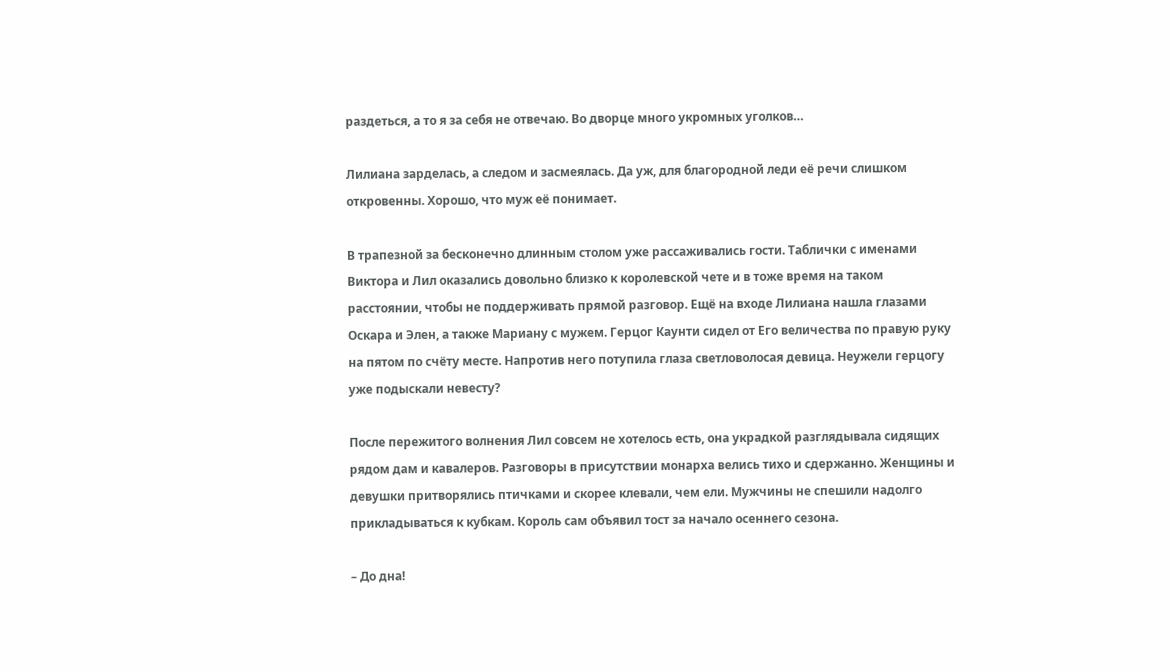раздеться, а то я за себя не отвечаю. Во дворце много укромных уголков…

Лилиана зарделась, а следом и засмеялась. Да уж, для благородной леди её речи слишком откровенны. Хорошо, что муж её понимает.

В трапезной за бесконечно длинным столом уже рассаживались гости. Таблички с именами Виктора и Лил оказались довольно близко к королевской чете и в тоже время на таком расстоянии, чтобы не поддерживать прямой разговор. Ещё на входе Лилиана нашла глазами Оскара и Элен, а также Мариану с мужем. Герцог Каунти сидел от Его величества по правую руку на пятом по счёту месте. Напротив него потупила глаза светловолосая девица. Неужели герцогу уже подыскали невесту?

После пережитого волнения Лил совсем не хотелось есть, она украдкой разглядывала сидящих рядом дам и кавалеров. Разговоры в присутствии монарха велись тихо и сдержанно. Женщины и девушки притворялись птичками и скорее клевали, чем ели. Мужчины не спешили надолго прикладываться к кубкам. Король сам объявил тост за начало осеннего сезона.

– До дна!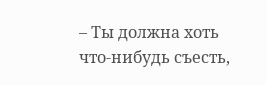– Ты должна хоть что-нибудь съесть,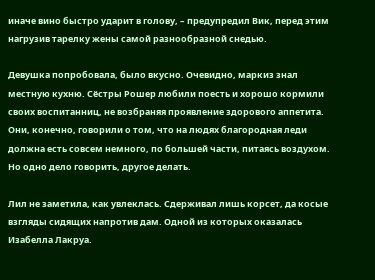иначе вино быстро ударит в голову, – предупредил Вик, перед этим нагрузив тарелку жены самой разнообразной снедью.

Девушка попробовала, было вкусно. Очевидно, маркиз знал местную кухню. Сёстры Рошер любили поесть и хорошо кормили своих воспитанниц, не возбраняя проявление здорового аппетита. Они, конечно, говорили о том, что на людях благородная леди должна есть совсем немного, по большей части, питаясь воздухом. Но одно дело говорить, другое делать.

Лил не заметила, как увлеклась. Сдерживал лишь корсет, да косые взгляды сидящих напротив дам. Одной из которых оказалась Изабелла Лакруа.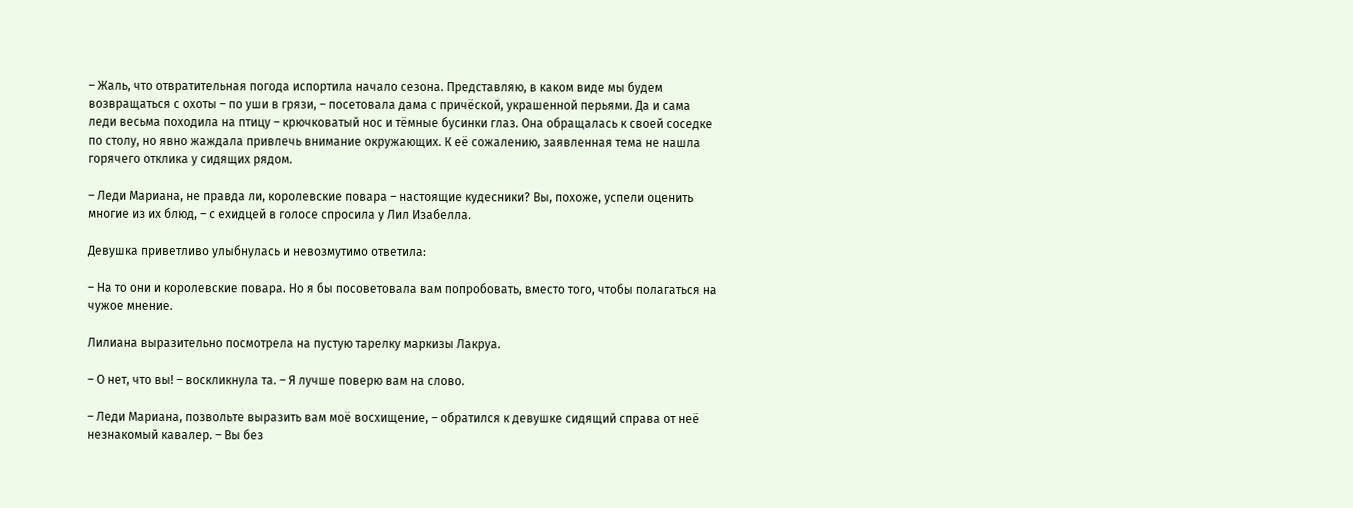– Жаль, что отвратительная погода испортила начало сезона. Представляю, в каком виде мы будем возвращаться с охоты – по уши в грязи, – посетовала дама с причёской, украшенной перьями. Да и сама леди весьма походила на птицу – крючковатый нос и тёмные бусинки глаз. Она обращалась к своей соседке по столу, но явно жаждала привлечь внимание окружающих. К её сожалению, заявленная тема не нашла горячего отклика у сидящих рядом.

– Леди Мариана, не правда ли, королевские повара – настоящие кудесники? Вы, похоже, успели оценить многие из их блюд, – с ехидцей в голосе спросила у Лил Изабелла.

Девушка приветливо улыбнулась и невозмутимо ответила:

– На то они и королевские повара. Но я бы посоветовала вам попробовать, вместо того, чтобы полагаться на чужое мнение.

Лилиана выразительно посмотрела на пустую тарелку маркизы Лакруа.

– О нет, что вы! – воскликнула та. – Я лучше поверю вам на слово.

– Леди Мариана, позвольте выразить вам моё восхищение, – обратился к девушке сидящий справа от неё незнакомый кавалер. – Вы без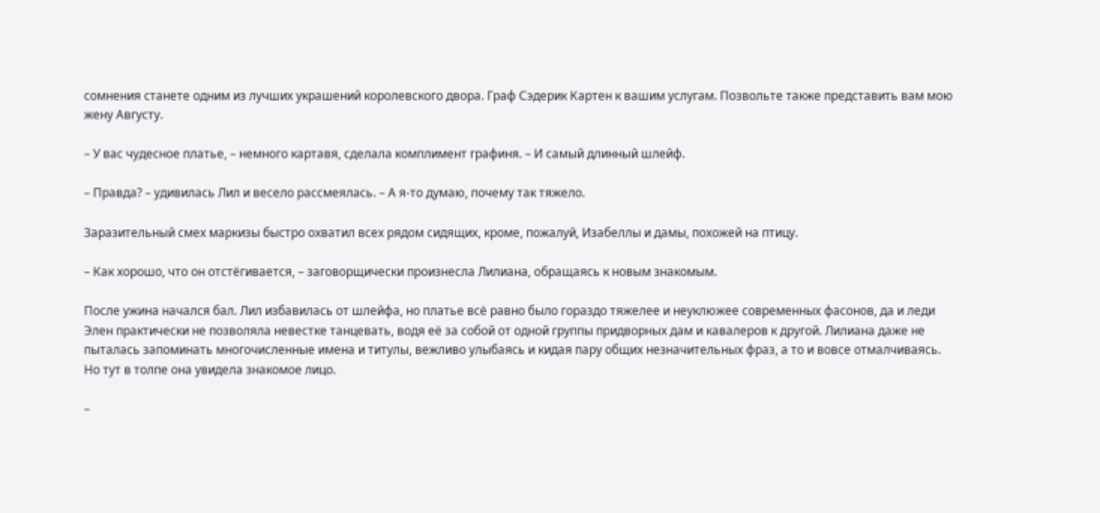сомнения станете одним из лучших украшений королевского двора. Граф Сэдерик Картен к вашим услугам. Позвольте также представить вам мою жену Августу.

– У вас чудесное платье, – немного картавя, сделала комплимент графиня. – И самый длинный шлейф.

– Правда? – удивилась Лил и весело рассмеялась. – А я-то думаю, почему так тяжело.

Заразительный смех маркизы быстро охватил всех рядом сидящих, кроме, пожалуй, Изабеллы и дамы, похожей на птицу.

– Как хорошо, что он отстёгивается, – заговорщически произнесла Лилиана, обращаясь к новым знакомым.

После ужина начался бал. Лил избавилась от шлейфа, но платье всё равно было гораздо тяжелее и неуклюжее современных фасонов, да и леди Элен практически не позволяла невестке танцевать, водя её за собой от одной группы придворных дам и кавалеров к другой. Лилиана даже не пыталась запоминать многочисленные имена и титулы, вежливо улыбаясь и кидая пару общих незначительных фраз, а то и вовсе отмалчиваясь. Но тут в толпе она увидела знакомое лицо.

–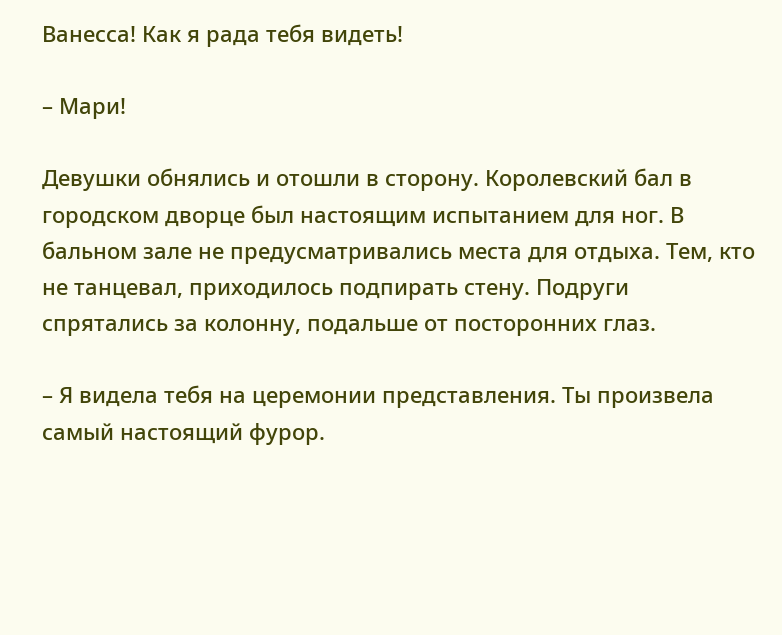Ванесса! Как я рада тебя видеть!

– Мари!

Девушки обнялись и отошли в сторону. Королевский бал в городском дворце был настоящим испытанием для ног. В бальном зале не предусматривались места для отдыха. Тем, кто не танцевал, приходилось подпирать стену. Подруги спрятались за колонну, подальше от посторонних глаз.

– Я видела тебя на церемонии представления. Ты произвела самый настоящий фурор.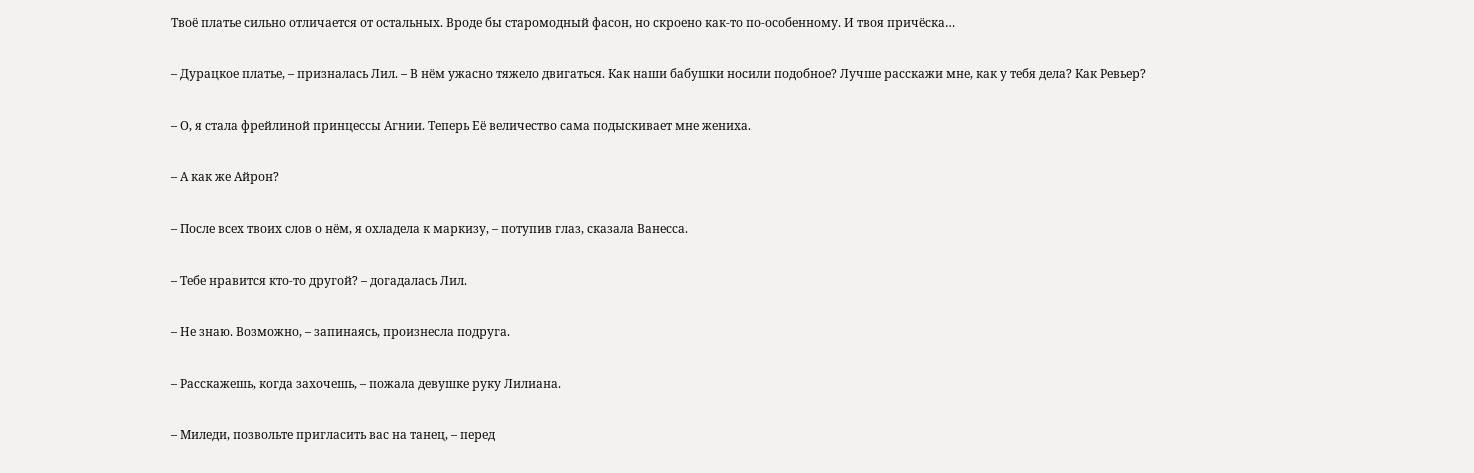Твоё платье сильно отличается от остальных. Вроде бы старомодный фасон, но скроено как-то по-особенному. И твоя причёска…

– Дурацкое платье, – призналась Лил. – В нём ужасно тяжело двигаться. Как наши бабушки носили подобное? Лучше расскажи мне, как у тебя дела? Как Ревьер?

– О, я стала фрейлиной принцессы Агнии. Теперь Её величество сама подыскивает мне жениха.

– А как же Айрон?

– После всех твоих слов о нём, я охладела к маркизу, – потупив глаз, сказала Ванесса.

– Тебе нравится кто-то другой? – догадалась Лил.

– Не знаю. Возможно, – запинаясь, произнесла подруга.

– Расскажешь, когда захочешь, – пожала девушке руку Лилиана.

– Миледи, позвольте пригласить вас на танец, – перед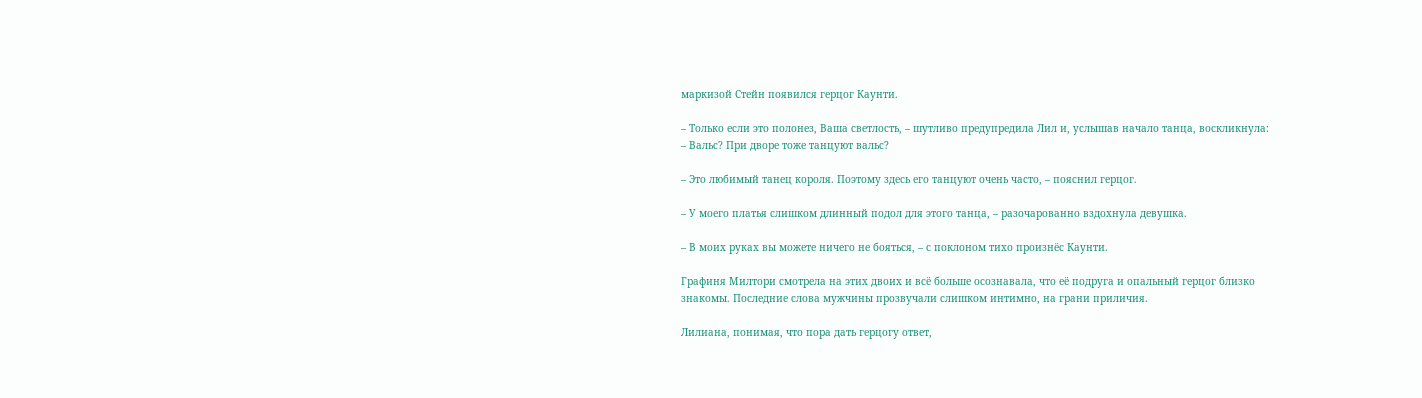маркизой Стейн появился герцог Каунти.

– Только если это полонез, Ваша светлость, – шутливо предупредила Лил и, услышав начало танца, воскликнула: – Вальс? При дворе тоже танцуют вальс?

– Это любимый танец короля. Поэтому здесь его танцуют очень часто, – пояснил герцог.

– У моего платья слишком длинный подол для этого танца, – разочарованно вздохнула девушка.

– В моих руках вы можете ничего не бояться, – с поклоном тихо произнёс Каунти.

Графиня Милтори смотрела на этих двоих и всё больше осознавала, что её подруга и опальный герцог близко знакомы. Последние слова мужчины прозвучали слишком интимно, на грани приличия.

Лилиана, понимая, что пора дать герцогу ответ,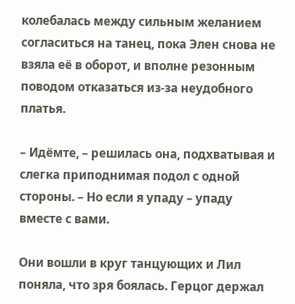колебалась между сильным желанием согласиться на танец, пока Элен снова не взяла её в оборот, и вполне резонным поводом отказаться из-за неудобного платья.

– Идёмте, – решилась она, подхватывая и слегка приподнимая подол с одной стороны. – Но если я упаду – упаду вместе с вами.

Они вошли в круг танцующих и Лил поняла, что зря боялась. Герцог держал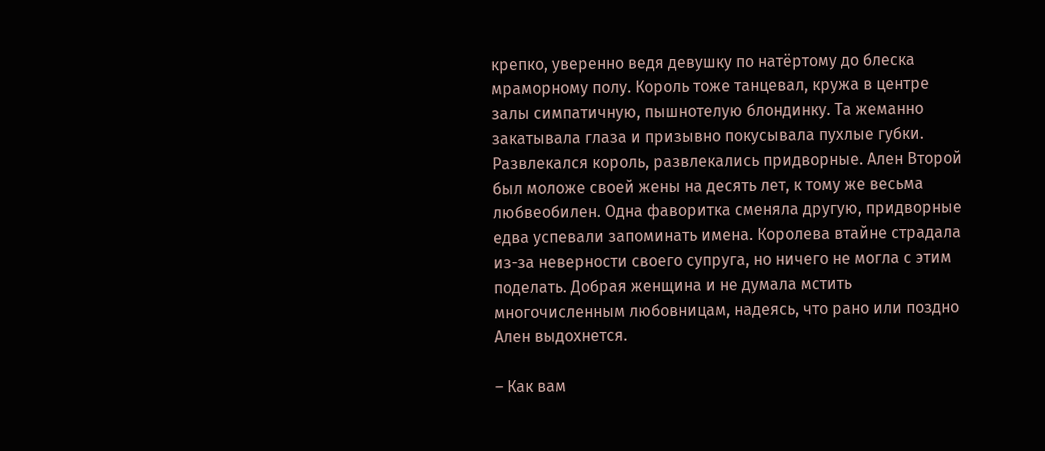крепко, уверенно ведя девушку по натёртому до блеска мраморному полу. Король тоже танцевал, кружа в центре залы симпатичную, пышнотелую блондинку. Та жеманно закатывала глаза и призывно покусывала пухлые губки. Развлекался король, развлекались придворные. Ален Второй был моложе своей жены на десять лет, к тому же весьма любвеобилен. Одна фаворитка сменяла другую, придворные едва успевали запоминать имена. Королева втайне страдала из-за неверности своего супруга, но ничего не могла с этим поделать. Добрая женщина и не думала мстить многочисленным любовницам, надеясь, что рано или поздно Ален выдохнется.

– Как вам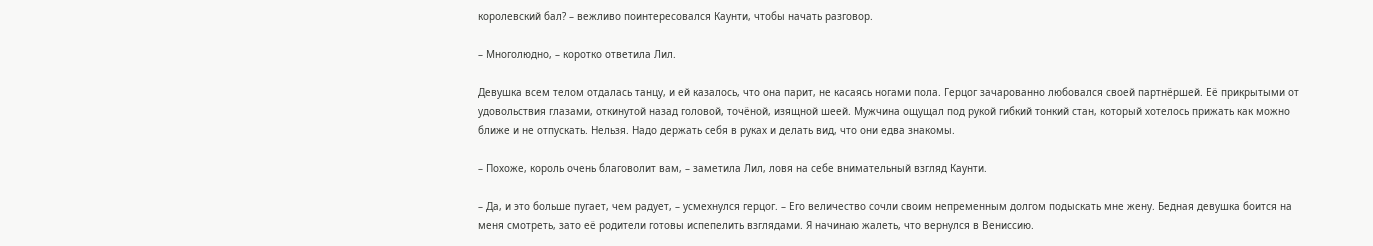королевский бал? – вежливо поинтересовался Каунти, чтобы начать разговор.

– Многолюдно, – коротко ответила Лил.

Девушка всем телом отдалась танцу, и ей казалось, что она парит, не касаясь ногами пола. Герцог зачарованно любовался своей партнёршей. Её прикрытыми от удовольствия глазами, откинутой назад головой, точёной, изящной шеей. Мужчина ощущал под рукой гибкий тонкий стан, который хотелось прижать как можно ближе и не отпускать. Нельзя. Надо держать себя в руках и делать вид, что они едва знакомы.

– Похоже, король очень благоволит вам, – заметила Лил, ловя на себе внимательный взгляд Каунти.

– Да, и это больше пугает, чем радует, – усмехнулся герцог. – Его величество сочли своим непременным долгом подыскать мне жену. Бедная девушка боится на меня смотреть, зато её родители готовы испепелить взглядами. Я начинаю жалеть, что вернулся в Вениссию.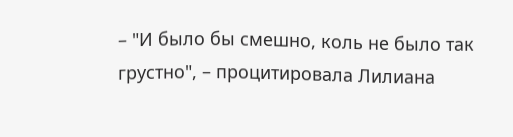– "И было бы смешно, коль не было так грустно", – процитировала Лилиана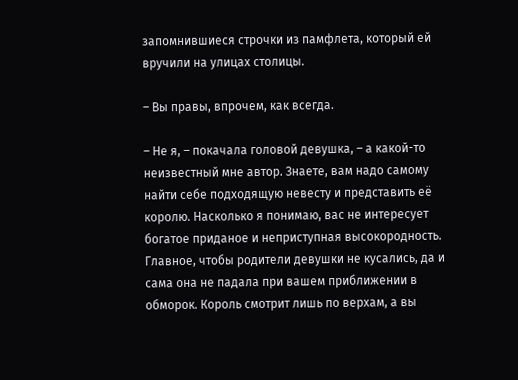запомнившиеся строчки из памфлета, который ей вручили на улицах столицы.

– Вы правы, впрочем, как всегда.

– Не я, – покачала головой девушка, – а какой-то неизвестный мне автор. Знаете, вам надо самому найти себе подходящую невесту и представить её королю. Насколько я понимаю, вас не интересует богатое приданое и неприступная высокородность. Главное, чтобы родители девушки не кусались, да и сама она не падала при вашем приближении в обморок. Король смотрит лишь по верхам, а вы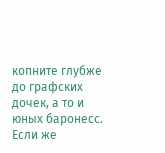копните глубже до графских дочек, а то и юных баронесс. Если же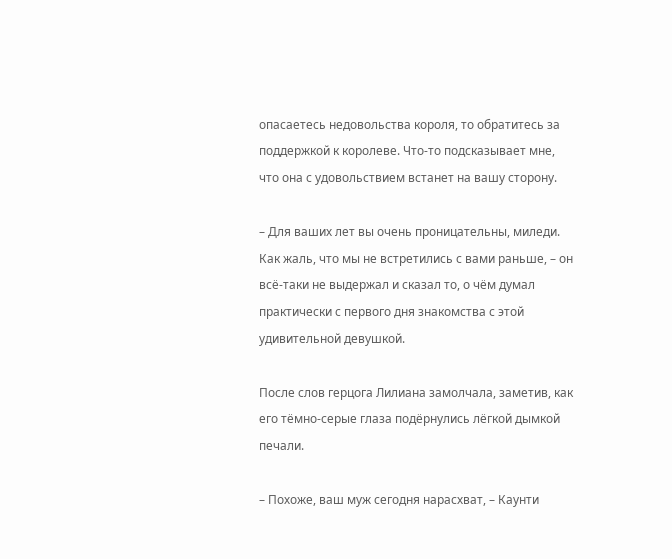опасаетесь недовольства короля, то обратитесь за поддержкой к королеве. Что-то подсказывает мне, что она с удовольствием встанет на вашу сторону.

– Для ваших лет вы очень проницательны, миледи. Как жаль, что мы не встретились с вами раньше, – он всё-таки не выдержал и сказал то, о чём думал практически с первого дня знакомства с этой удивительной девушкой.

После слов герцога Лилиана замолчала, заметив, как его тёмно-серые глаза подёрнулись лёгкой дымкой печали.

– Похоже, ваш муж сегодня нарасхват, – Каунти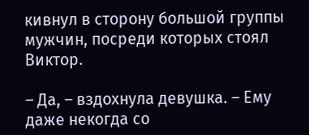кивнул в сторону большой группы мужчин, посреди которых стоял Виктор.

– Да, – вздохнула девушка. – Ему даже некогда со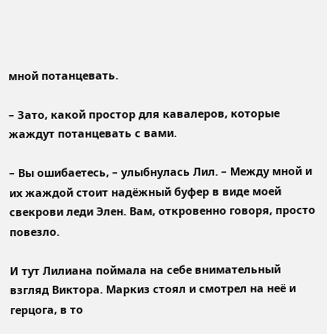мной потанцевать.

– Зато, какой простор для кавалеров, которые жаждут потанцевать с вами.

– Вы ошибаетесь, – улыбнулась Лил. – Между мной и их жаждой стоит надёжный буфер в виде моей свекрови леди Элен. Вам, откровенно говоря, просто повезло.

И тут Лилиана поймала на себе внимательный взгляд Виктора. Маркиз стоял и смотрел на неё и герцога, в то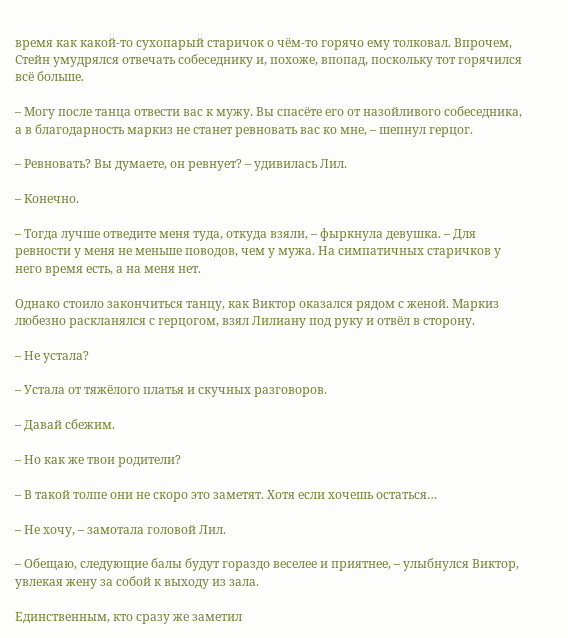время как какой-то сухопарый старичок о чём-то горячо ему толковал. Впрочем, Стейн умудрялся отвечать собеседнику и, похоже, впопад, поскольку тот горячился всё больше.

– Могу после танца отвести вас к мужу. Вы спасёте его от назойливого собеседника, а в благодарность маркиз не станет ревновать вас ко мне, – шепнул герцог.

– Ревновать? Вы думаете, он ревнует? – удивилась Лил.

– Конечно.

– Тогда лучше отведите меня туда, откуда взяли, – фыркнула девушка. – Для ревности у меня не меньше поводов, чем у мужа. На симпатичных старичков у него время есть, а на меня нет.

Однако стоило закончиться танцу, как Виктор оказался рядом с женой. Маркиз любезно раскланялся с герцогом, взял Лилиану под руку и отвёл в сторону.

– Не устала?

– Устала от тяжёлого платья и скучных разговоров.

– Давай сбежим.

– Но как же твои родители?

– В такой толпе они не скоро это заметят. Хотя если хочешь остаться…

– Не хочу, – замотала головой Лил.

– Обещаю, следующие балы будут гораздо веселее и приятнее, – улыбнулся Виктор, увлекая жену за собой к выходу из зала.

Единственным, кто сразу же заметил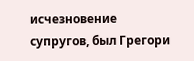исчезновение супругов, был Грегори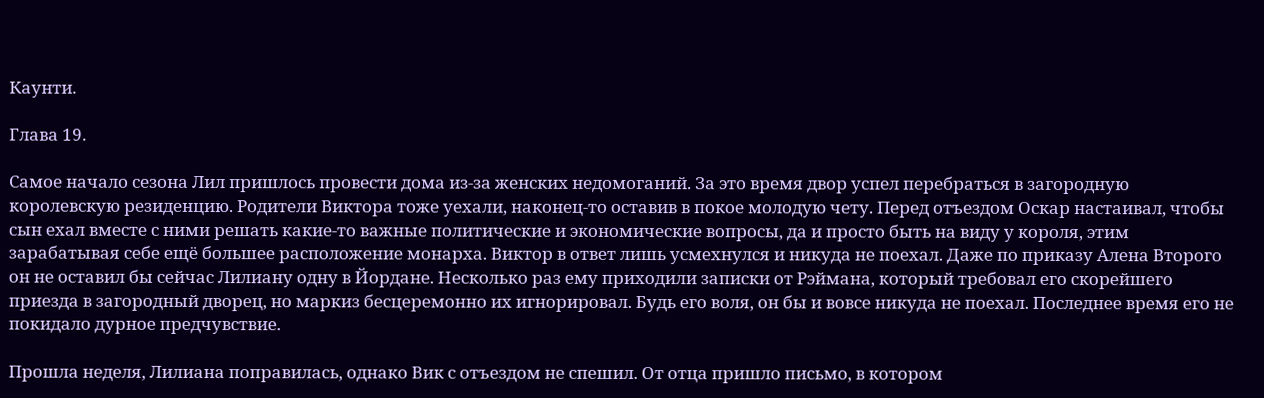Каунти.

Глава 19.

Самое начало сезона Лил пришлось провести дома из-за женских недомоганий. За это время двор успел перебраться в загородную королевскую резиденцию. Родители Виктора тоже уехали, наконец-то оставив в покое молодую чету. Перед отъездом Оскар настаивал, чтобы сын ехал вместе с ними решать какие-то важные политические и экономические вопросы, да и просто быть на виду у короля, этим зарабатывая себе ещё большее расположение монарха. Виктор в ответ лишь усмехнулся и никуда не поехал. Даже по приказу Алена Второго он не оставил бы сейчас Лилиану одну в Йордане. Несколько раз ему приходили записки от Рэймана, который требовал его скорейшего приезда в загородный дворец, но маркиз бесцеремонно их игнорировал. Будь его воля, он бы и вовсе никуда не поехал. Последнее время его не покидало дурное предчувствие.

Прошла неделя, Лилиана поправилась, однако Вик с отъездом не спешил. От отца пришло письмо, в котором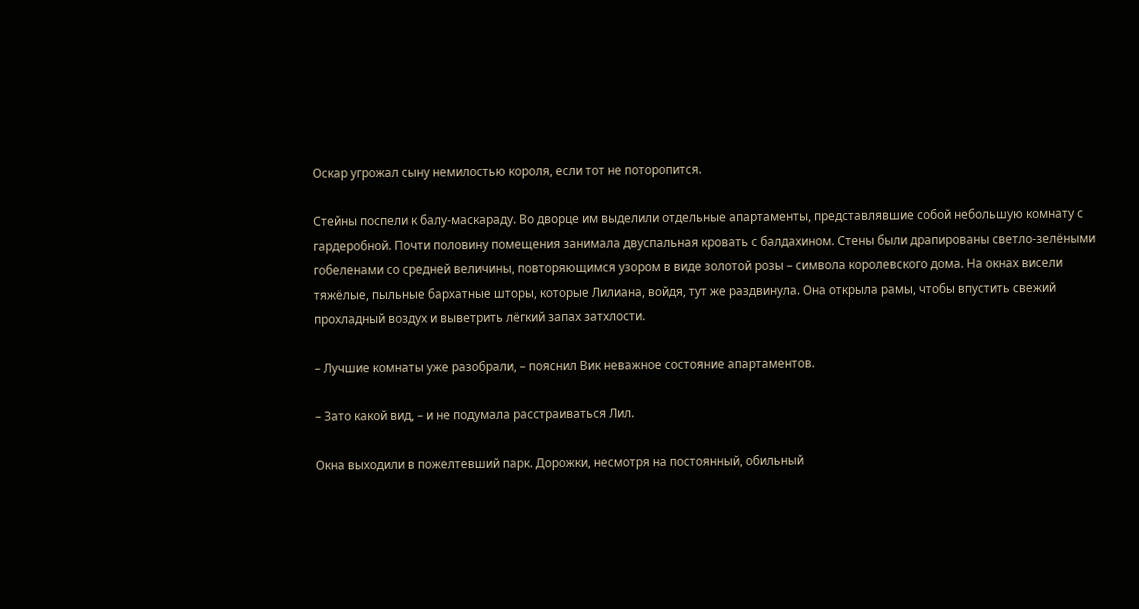Оскар угрожал сыну немилостью короля, если тот не поторопится.

Стейны поспели к балу-маскараду. Во дворце им выделили отдельные апартаменты, представлявшие собой небольшую комнату с гардеробной. Почти половину помещения занимала двуспальная кровать с балдахином. Стены были драпированы светло-зелёными гобеленами со средней величины, повторяющимся узором в виде золотой розы – символа королевского дома. На окнах висели тяжёлые, пыльные бархатные шторы, которые Лилиана, войдя, тут же раздвинула. Она открыла рамы, чтобы впустить свежий прохладный воздух и выветрить лёгкий запах затхлости.

– Лучшие комнаты уже разобрали, – пояснил Вик неважное состояние апартаментов.

– Зато какой вид, – и не подумала расстраиваться Лил.

Окна выходили в пожелтевший парк. Дорожки, несмотря на постоянный, обильный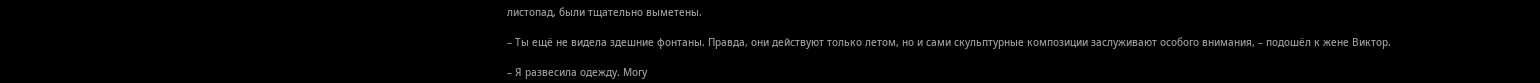листопад, были тщательно выметены.

– Ты ещё не видела здешние фонтаны. Правда, они действуют только летом, но и сами скульптурные композиции заслуживают особого внимания, – подошёл к жене Виктор.

– Я развесила одежду. Могу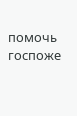помочь госпоже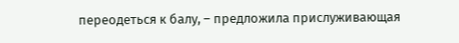переодеться к балу, – предложила прислуживающая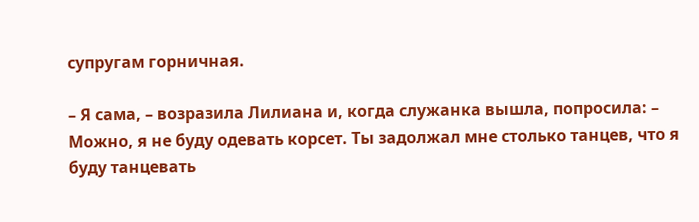супругам горничная.

– Я сама, – возразила Лилиана и, когда служанка вышла, попросила: – Можно, я не буду одевать корсет. Ты задолжал мне столько танцев, что я буду танцевать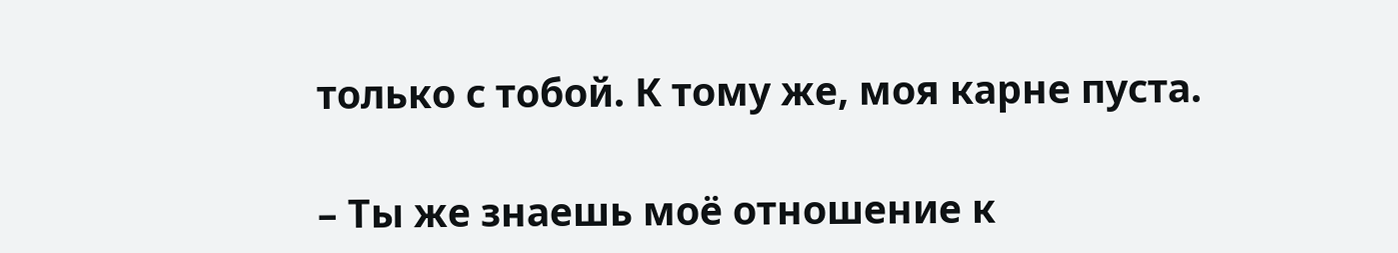только с тобой. К тому же, моя карне пуста.

– Ты же знаешь моё отношение к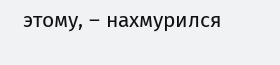этому, – нахмурился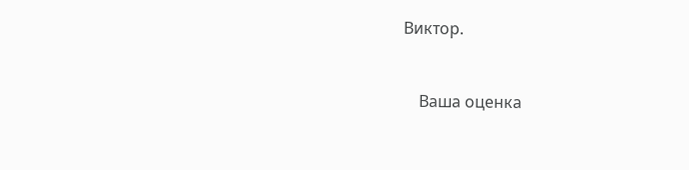Виктор.


    Ваша оценка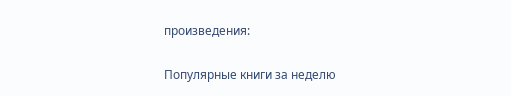произведения:

Популярные книги за неделю